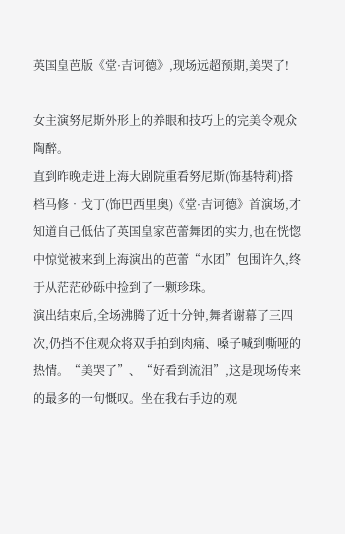英国皇芭版《堂·吉诃德》,现场远超预期,美哭了!

女主演努尼斯外形上的养眼和技巧上的完美令观众陶醉。
直到昨晚走进上海大剧院重看努尼斯(饰基特莉)搭档马修•戈丁(饰巴西里奥)《堂·吉诃德》首演场,才知道自己低估了英国皇家芭蕾舞团的实力,也在恍惚中惊觉被来到上海演出的芭蕾“水团”包围许久,终于从茫茫砂砾中捡到了一颗珍珠。
演出结束后,全场沸腾了近十分钟,舞者谢幕了三四次,仍挡不住观众将双手拍到肉痛、嗓子喊到嘶哑的热情。“美哭了”、“好看到流泪”,这是现场传来的最多的一句慨叹。坐在我右手边的观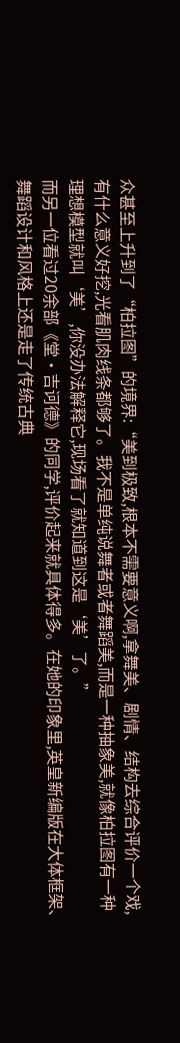众甚至上升到了“柏拉图”的境界:“美到极致,根本不需要意义啊,拿舞美、剧情、结构去综合评价一个戏,有什么意义好挖,光看肌肉线条都够了。我不是单纯说舞者或者舞蹈美,而是一种抽象美,就像柏拉图有一种理想模型就叫‘美’,你没办法解释它,现场看了就知道到这是‘美’了。”
而另一位看过20余部《堂•吉诃德》的同学,评价起来就具体得多。在她的印象里,英皇新编版在大体框架、舞蹈设计和风格上还是走了传统古典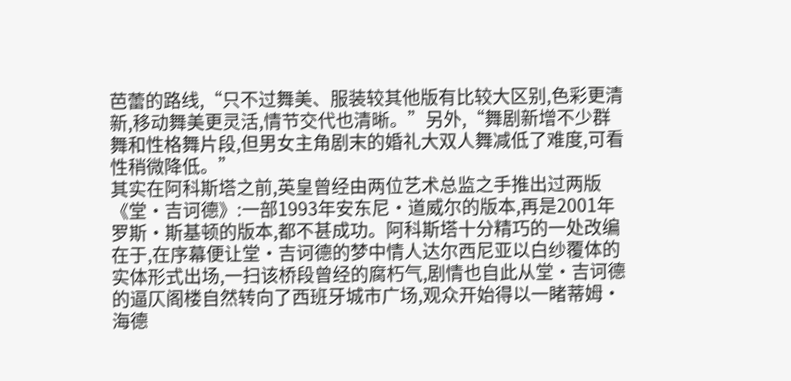芭蕾的路线,“只不过舞美、服装较其他版有比较大区别,色彩更清新,移动舞美更灵活,情节交代也清晰。”另外,“舞剧新增不少群舞和性格舞片段,但男女主角剧末的婚礼大双人舞减低了难度,可看性稍微降低。”
其实在阿科斯塔之前,英皇曾经由两位艺术总监之手推出过两版《堂·吉诃德》:一部1993年安东尼•道威尔的版本,再是2001年罗斯•斯基顿的版本,都不甚成功。阿科斯塔十分精巧的一处改编在于,在序幕便让堂•吉诃德的梦中情人达尔西尼亚以白纱覆体的实体形式出场,一扫该桥段曾经的腐朽气,剧情也自此从堂·吉诃德的逼仄阁楼自然转向了西班牙城市广场,观众开始得以一睹蒂姆·海德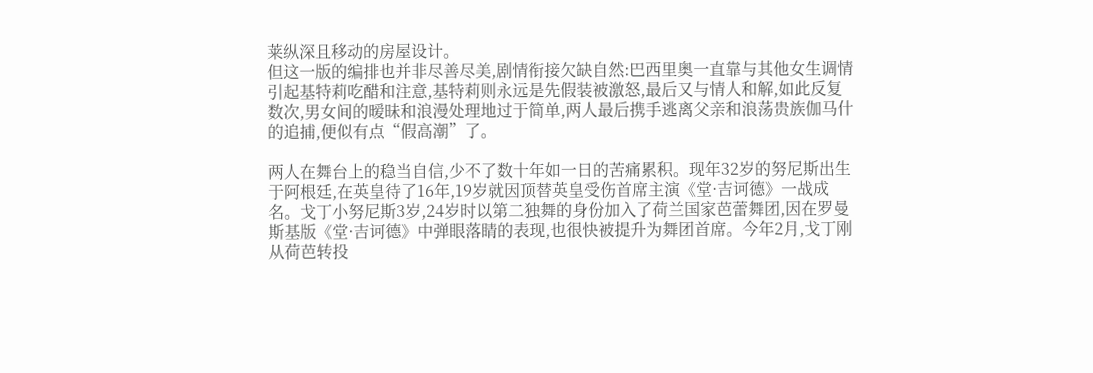莱纵深且移动的房屋设计。
但这一版的编排也并非尽善尽美,剧情衔接欠缺自然:巴西里奥一直靠与其他女生调情引起基特莉吃醋和注意,基特莉则永远是先假装被激怒,最后又与情人和解,如此反复数次,男女间的暧昧和浪漫处理地过于简单,两人最后携手逃离父亲和浪荡贵族伽马什的追捕,便似有点“假高潮”了。

两人在舞台上的稳当自信,少不了数十年如一日的苦痛累积。现年32岁的努尼斯出生于阿根廷,在英皇待了16年,19岁就因顶替英皇受伤首席主演《堂·吉诃德》一战成名。戈丁小努尼斯3岁,24岁时以第二独舞的身份加入了荷兰国家芭蕾舞团,因在罗曼斯基版《堂·吉诃德》中弹眼落睛的表现,也很快被提升为舞团首席。今年2月,戈丁刚从荷芭转投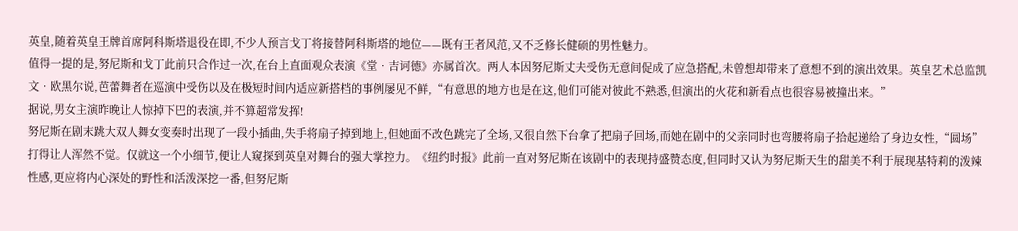英皇,随着英皇王牌首席阿科斯塔退役在即,不少人预言戈丁将接替阿科斯塔的地位——既有王者风范,又不乏修长健硕的男性魅力。
值得一提的是,努尼斯和戈丁此前只合作过一次,在台上直面观众表演《堂•吉诃德》亦属首次。两人本因努尼斯丈夫受伤无意间促成了应急搭配,未曾想却带来了意想不到的演出效果。英皇艺术总监凯文•欧黑尔说,芭蕾舞者在巡演中受伤以及在极短时间内适应新搭档的事例屡见不鲜,“有意思的地方也是在这,他们可能对彼此不熟悉,但演出的火花和新看点也很容易被撞出来。”
据说,男女主演昨晚让人惊掉下巴的表演,并不算超常发挥!
努尼斯在剧末跳大双人舞女变奏时出现了一段小插曲,失手将扇子掉到地上,但她面不改色跳完了全场,又很自然下台拿了把扇子回场,而她在剧中的父亲同时也弯腰将扇子拾起递给了身边女性,“圆场”打得让人浑然不觉。仅就这一个小细节,便让人窥探到英皇对舞台的强大掌控力。《纽约时报》此前一直对努尼斯在该剧中的表现持盛赞态度,但同时又认为努尼斯天生的甜美不利于展现基特莉的泼辣性感,更应将内心深处的野性和活泼深挖一番,但努尼斯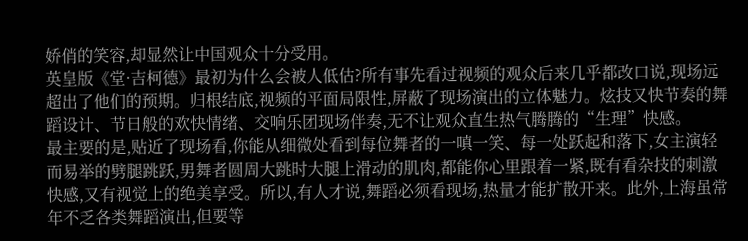娇俏的笑容,却显然让中国观众十分受用。
英皇版《堂·吉柯德》最初为什么会被人低估?所有事先看过视频的观众后来几乎都改口说,现场远超出了他们的预期。归根结底,视频的平面局限性,屏蔽了现场演出的立体魅力。炫技又快节奏的舞蹈设计、节日般的欢快情绪、交响乐团现场伴奏,无不让观众直生热气腾腾的“生理”快感。
最主要的是,贴近了现场看,你能从细微处看到每位舞者的一嗔一笑、每一处跃起和落下,女主演轻而易举的劈腿跳跃,男舞者圆周大跳时大腿上滑动的肌肉,都能你心里跟着一紧,既有看杂技的刺激快感,又有视觉上的绝美享受。所以,有人才说,舞蹈必须看现场,热量才能扩散开来。此外,上海虽常年不乏各类舞蹈演出,但要等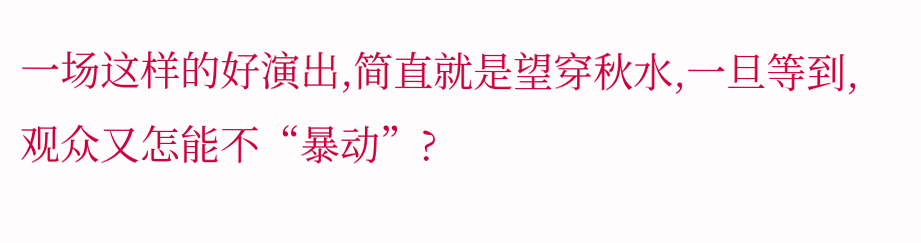一场这样的好演出,简直就是望穿秋水,一旦等到,观众又怎能不“暴动”?